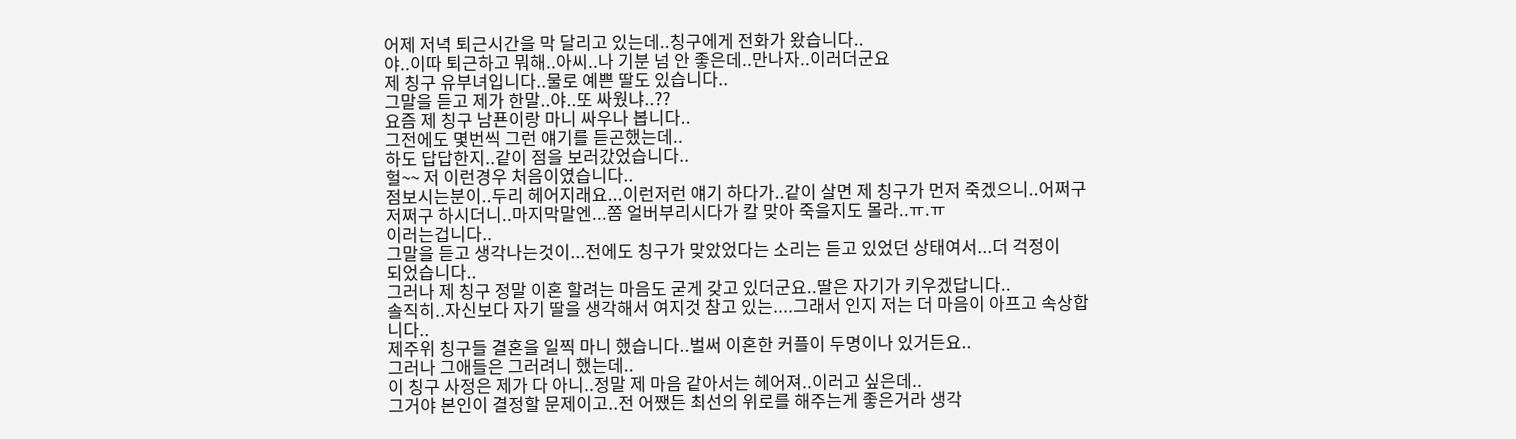어제 저녁 퇴근시간을 막 달리고 있는데..칭구에게 전화가 왔습니다..
야..이따 퇴근하고 뭐해..아씨..나 기분 넘 안 좋은데..만나자..이러더군요
제 칭구 유부녀입니다..물로 예쁜 딸도 있습니다..
그말을 듣고 제가 한말..야..또 싸웠냐..??
요즘 제 칭구 남푠이랑 마니 싸우나 봅니다..
그전에도 몇번씩 그런 얘기를 듣곤했는데..
하도 답답한지..같이 점을 보러갔었습니다..
헐~~ 저 이런경우 처음이였습니다..
점보시는분이..두리 헤어지래요...이런저런 얘기 하다가..같이 살면 제 칭구가 먼저 죽겠으니..어쩌구
저쩌구 하시더니..마지막말엔...쫌 얼버부리시다가 칼 맞아 죽을지도 몰라..ㅠ.ㅠ
이러는겁니다..
그말을 듣고 생각나는것이...전에도 칭구가 맞았었다는 소리는 듣고 있었던 상태여서...더 걱정이
되었습니다..
그러나 제 칭구 정말 이혼 할려는 마음도 굳게 갖고 있더군요..딸은 자기가 키우겠답니다..
솔직히..자신보다 자기 딸을 생각해서 여지것 참고 있는....그래서 인지 저는 더 마음이 아프고 속상합
니다..
제주위 칭구들 결혼을 일찍 마니 했습니다..벌써 이혼한 커플이 두명이나 있거든요..
그러나 그애들은 그러려니 했는데..
이 칭구 사정은 제가 다 아니..정말 제 마음 같아서는 헤어져..이러고 싶은데..
그거야 본인이 결정할 문제이고..전 어쨌든 최선의 위로를 해주는게 좋은거라 생각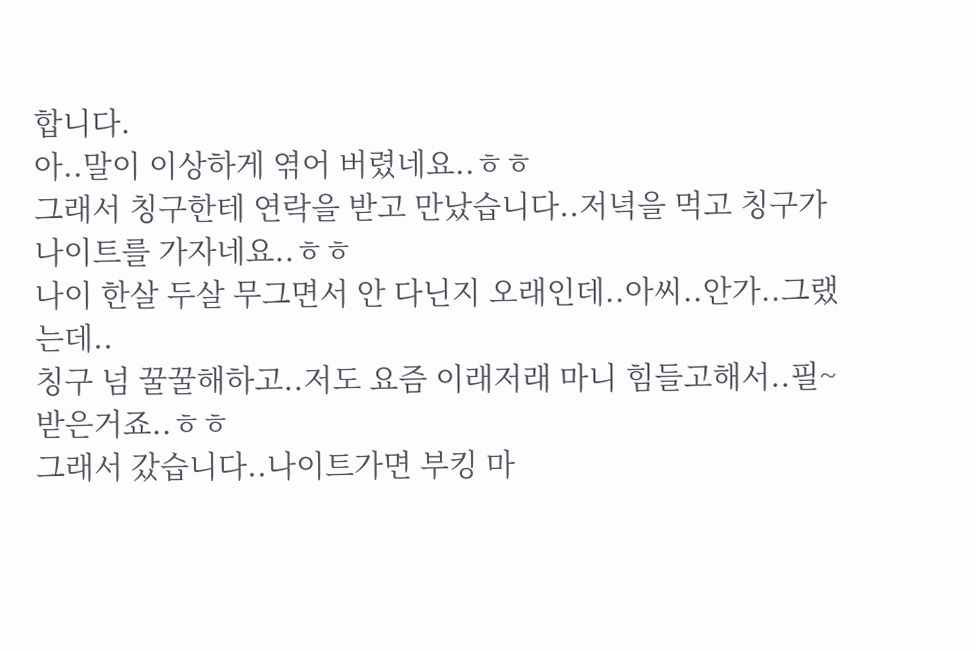합니다.
아..말이 이상하게 엮어 버렸네요..ㅎㅎ
그래서 칭구한테 연락을 받고 만났습니다..저녁을 먹고 칭구가 나이트를 가자네요..ㅎㅎ
나이 한살 두살 무그면서 안 다닌지 오래인데..아씨..안가..그랬는데..
칭구 넘 꿀꿀해하고..저도 요즘 이래저래 마니 힘들고해서..필~ 받은거죠..ㅎㅎ
그래서 갔습니다..나이트가면 부킹 마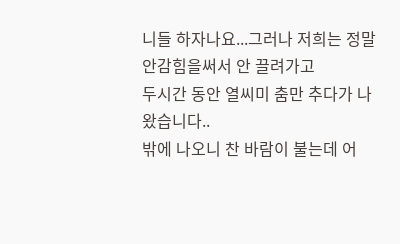니들 하자나요...그러나 저희는 정말 안감힘을써서 안 끌려가고
두시간 동안 열씨미 춤만 추다가 나왔습니다..
밖에 나오니 찬 바람이 불는데 어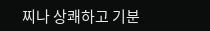찌나 상쾌하고 기분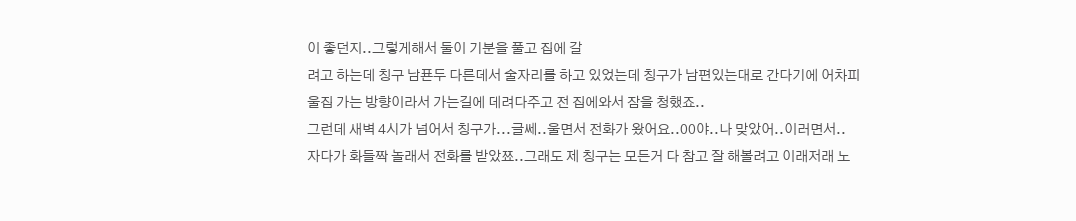이 좋던지..그렇게해서 둘이 기분을 풀고 집에 갈
려고 하는데 칭구 남푠두 다른데서 술자리를 하고 있었는데 칭구가 남편있는대로 간다기에 어차피
울집 가는 방향이라서 가는길에 데려다주고 전 집에와서 잠을 청했죠..
그런데 새벽 4시가 넘어서 칭구가...글쎄..울면서 전화가 왔어요..00야..나 맞았어..이러면서..
자다가 화들짝 놀래서 전화를 받았쬬..그래도 제 칭구는 모든거 다 참고 잘 해볼려고 이래저래 노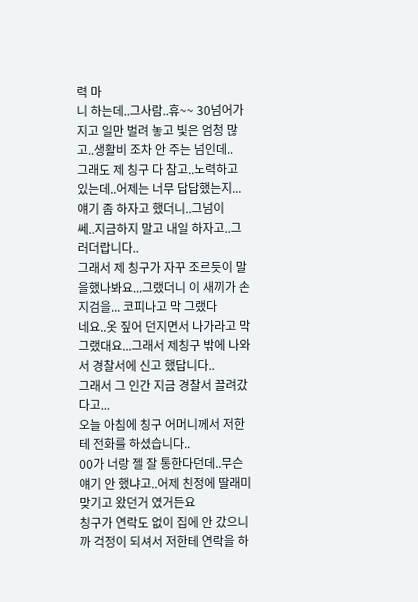력 마
니 하는데..그사람..휴~~ 30넘어가지고 일만 벌려 놓고 빛은 엄청 많고..생활비 조차 안 주는 넘인데..
그래도 제 칭구 다 참고..노력하고 있는데..어제는 너무 답답했는지...얘기 좀 하자고 했더니..그넘이
쎄..지금하지 말고 내일 하자고..그러더랍니다..
그래서 제 칭구가 자꾸 조르듯이 말을했나봐요...그랬더니 이 새끼가 손지검을... 코피나고 막 그랬다
네요..옷 짚어 던지면서 나가라고 막 그랬대요...그래서 제칭구 밖에 나와서 경찰서에 신고 했답니다..
그래서 그 인간 지금 경찰서 끌려갔다고...
오늘 아침에 칭구 어머니께서 저한테 전화를 하셨습니다..
00가 너랑 젤 잘 통한다던데..무슨 얘기 안 했냐고..어제 친정에 딸래미 맞기고 왔던거 였거든요
칭구가 연락도 없이 집에 안 갔으니까 걱정이 되셔서 저한테 연락을 하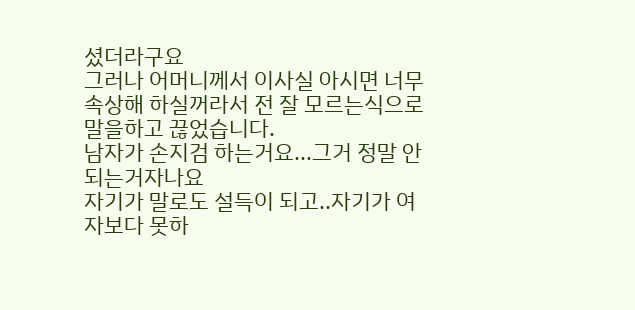셨더라구요
그러나 어머니께서 이사실 아시면 너무 속상해 하실꺼라서 전 잘 모르는식으로 말을하고 끊었습니다.
남자가 손지검 하는거요...그거 정말 안되는거자나요
자기가 말로도 설득이 되고..자기가 여자보다 못하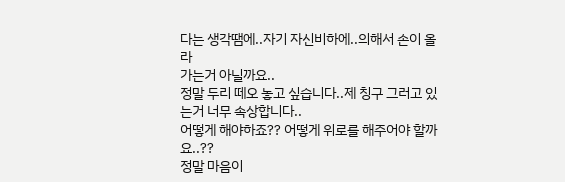다는 생각땜에..자기 자신비하에..의해서 손이 올라
가는거 아닐까요..
정말 두리 떼오 놓고 싶습니다..제 칭구 그러고 있는거 너무 속상합니다..
어떻게 해야하죠?? 어떻게 위로를 해주어야 할까요..??
정말 마음이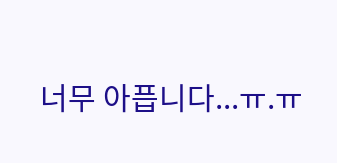너무 아픕니다...ㅠ.ㅠ